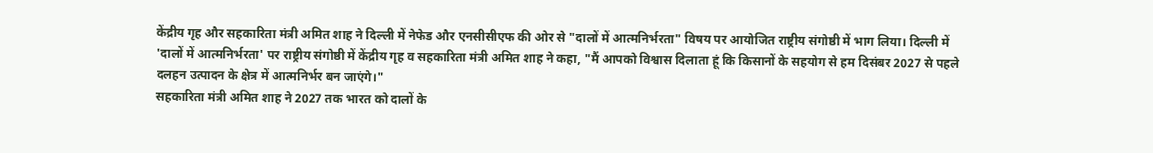केंद्रीय गृह और सहकारिता मंत्री अमित शाह ने दिल्ली में नेफेड और एनसीसीएफ की ओर से "दालों में आत्मनिर्भरता" विषय पर आयोजित राष्ट्रीय संगोष्ठी में भाग लिया। दिल्ली में 'दालों में आत्मनिर्भरता' पर राष्ट्रीय संगोष्ठी में केंद्रीय गृह व सहकारिता मंत्री अमित शाह ने कहा, "मैं आपको विश्वास दिलाता हूं कि किसानों के सहयोग से हम दिसंबर 2027 से पहले दलहन उत्पादन के क्षेत्र में आत्मनिर्भर बन जाएंगे।"
सहकारिता मंत्री अमित शाह ने 2027 तक भारत को दालों के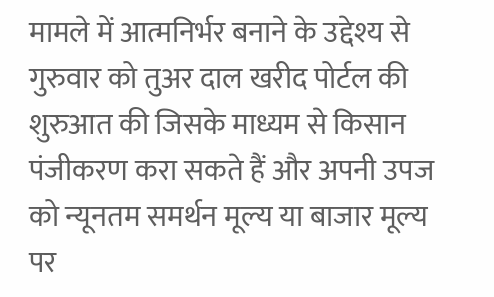मामले में आत्मनिर्भर बनाने के उद्देश्य से गुरुवार को तुअर दाल खरीद पोर्टल की शुरुआत की जिसके माध्यम से किसान पंजीकरण करा सकते हैं और अपनी उपज को न्यूनतम समर्थन मूल्य या बाजार मूल्य पर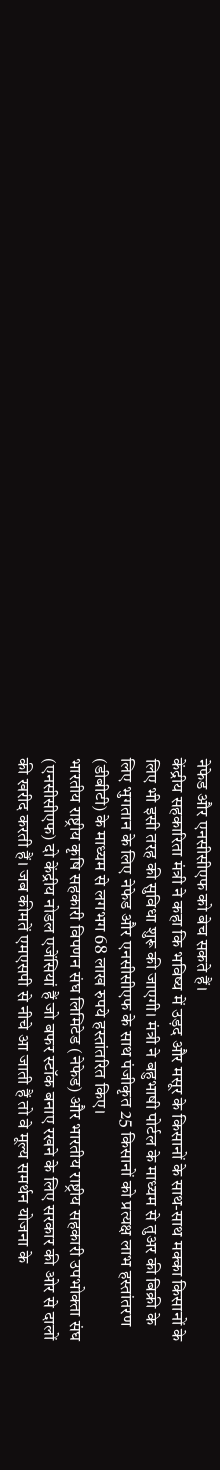नेफेड और एनसीसीएफ को बेच सकते हैं।
केंद्रीय सहकारिता मंत्री ने कहा कि भविष्य में उड़द और मसूर के किसानों के साथ-साथ मक्का किसानों के लिए भी इसी तरह की सुविधा शुरू की जाएगी। मंत्री ने बहुभाषी पोर्टल के माध्यम से तुअर की बिक्री के लिए भुगतान के लिए नेफेड और एनसीसीएफ के साथ पंजीकृत 25 किसानों को प्रत्यक्ष लाभ हस्तांतरण (डीबीटी) के माध्यम से लगभग 68 लाख रुपये हस्तांतरित किए।
भारतीय राष्ट्रीय कृषि सहकारी विपणन संघ लिमिटेड (नेफेड) और भारतीय राष्ट्रीय सहकारी उपभोक्ता संघ (एनसीसीएफ) दो केंद्रीय नोडल एजेंसियां हैं जो बफर स्टॉक बनाए रखने के लिए सरकार की ओर से दालों की खरीद करती हैं। जब कीमतें एमएसपी से नीचे आ जाती हैं तो वे मूल्य समर्थन योजना के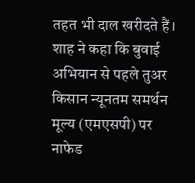तहत भी दाल खरीदते हैं।
शाह ने कहा कि बुवाई अभियान से पहले तुअर किसान न्यूनतम समर्थन मूल्य (एमएसपी) पर नाफेड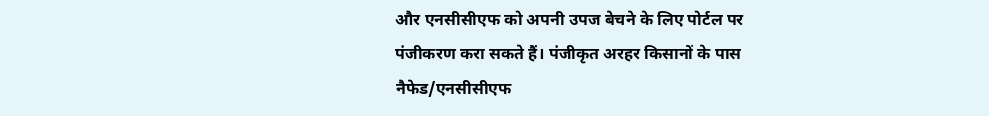और एनसीसीएफ को अपनी उपज बेचने के लिए पोर्टल पर पंजीकरण करा सकते हैं। पंजीकृत अरहर किसानों के पास नैफेड/एनसीसीएफ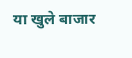या खुले बाजार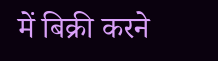में बिक्री करने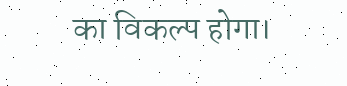का विकल्प होगा।